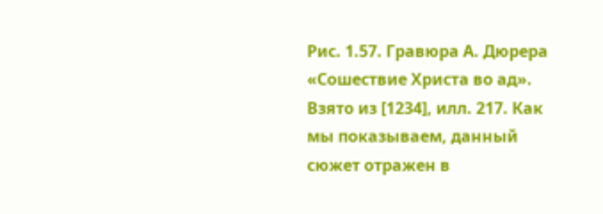Рис. 1.57. Гравюра А. Дюрера «Сошествие Христа во ад». Взято из [1234], илл. 217. Как мы показываем, данный сюжет отражен в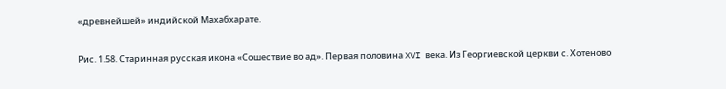«древнейшей» индийской Махабхарате.

Рис. 1.58. Старинная русская икона «Сошествие во ад». Первая половина XVI века. Из Георгиевской церкви с. Хотеново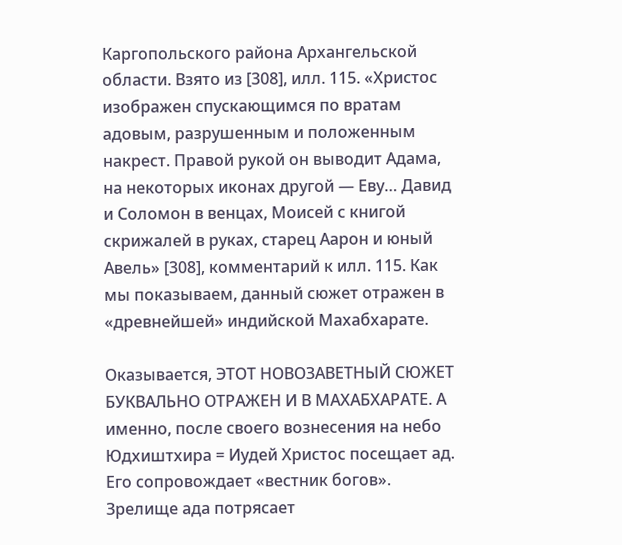Каргопольского района Архангельской области. Взято из [308], илл. 115. «Христос изображен спускающимся по вратам адовым, разрушенным и положенным накрест. Правой рукой он выводит Адама, на некоторых иконах другой — Еву… Давид и Соломон в венцах, Моисей с книгой скрижалей в руках, старец Аарон и юный Авель» [308], комментарий к илл. 115. Как мы показываем, данный сюжет отражен в «древнейшей» индийской Махабхарате.

Оказывается, ЭТОТ НОВОЗАВЕТНЫЙ СЮЖЕТ БУКВАЛЬНО ОТРАЖЕН И В МАХАБХАРАТЕ. А именно, после своего вознесения на небо Юдхиштхира = Иудей Христос посещает ад. Его сопровождает «вестник богов». Зрелище ада потрясает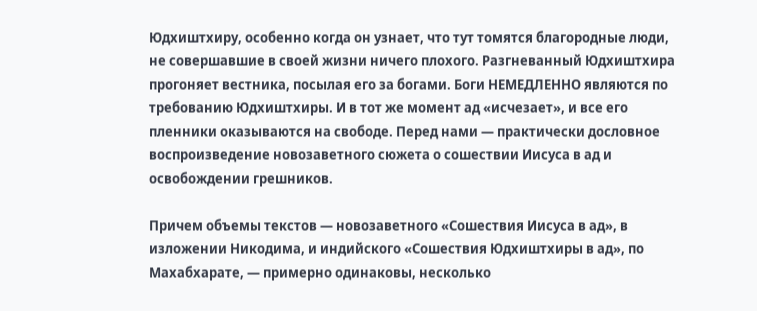Юдхиштхиру, особенно когда он узнает, что тут томятся благородные люди, не совершавшие в своей жизни ничего плохого. Разгневанный Юдхиштхира прогоняет вестника, посылая его за богами. Боги НЕМЕДЛЕННО являются по требованию Юдхиштхиры. И в тот же момент ад «исчезает», и все его пленники оказываются на свободе. Перед нами — практически дословное воспроизведение новозаветного сюжета о сошествии Иисуса в ад и освобождении грешников.

Причем объемы текстов — новозаветного «Сошествия Иисуса в ад», в изложении Никодима, и индийского «Сошествия Юдхиштхиры в ад», по Махабхарате, — примерно одинаковы, несколько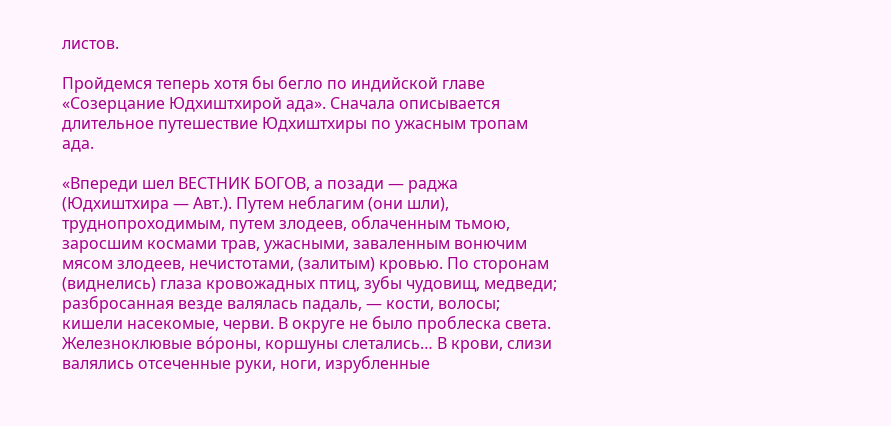листов.

Пройдемся теперь хотя бы бегло по индийской главе «Созерцание Юдхиштхирой ада». Сначала описывается длительное путешествие Юдхиштхиры по ужасным тропам ада.

«Впереди шел ВЕСТНИК БОГОВ, а позади — раджа (Юдхиштхира — Авт.). Путем неблагим (они шли), труднопроходимым, путем злодеев, облаченным тьмою, заросшим космами трав, ужасными, заваленным вонючим мясом злодеев, нечистотами, (залитым) кровью. По сторонам (виднелись) глаза кровожадных птиц, зубы чудовищ, медведи; разбросанная везде валялась падаль, — кости, волосы; кишели насекомые, черви. В округе не было проблеска света. Железноклювые вóроны, коршуны слетались… В крови, слизи валялись отсеченные руки, ноги, изрубленные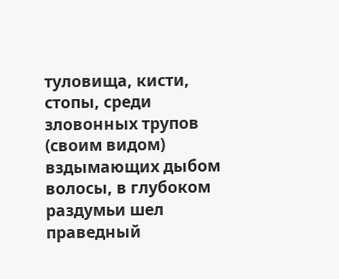туловища, кисти, стопы, среди зловонных трупов (своим видом) вздымающих дыбом волосы, в глубоком раздумьи шел праведный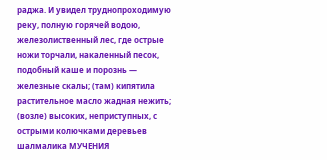раджа. И увидел труднопроходимую реку, полную горячей водою, железолиственный лес, где острые ножи торчали, накаленный песок, подобный каше и порознь — железные скалы; (там) кипятила растительное масло жадная нежить; (возле) высоких, неприступных, с острыми колючками деревьев шалмалика МУЧЕНИЯ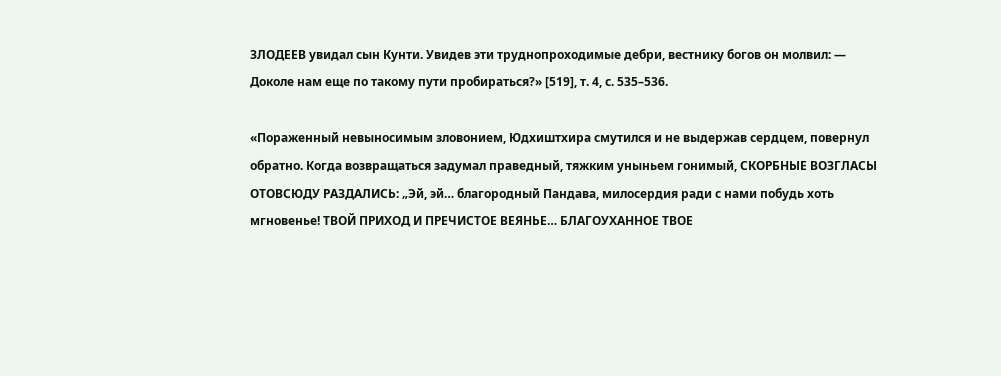ЗЛОДЕЕВ увидал сын Кунти. Увидев эти труднопроходимые дебри, вестнику богов он молвил: — Доколе нам еще по такому пути пробираться?» [519], т. 4, с. 535–536.

«Пораженный невыносимым зловонием, Юдхиштхира смутился и не выдержав сердцем, повернул обратно. Когда возвращаться задумал праведный, тяжким уныньем гонимый, СКОРБНЫЕ ВОЗГЛАСЫ ОТОВСЮДУ РАЗДАЛИСЬ: „Эй, эй… благородный Пандава, милосердия ради с нами побудь хоть мгновенье! ТВОЙ ПРИХОД И ПРЕЧИСТОЕ ВЕЯНЬЕ… БЛАГОУХАННОЕ ТВОЕ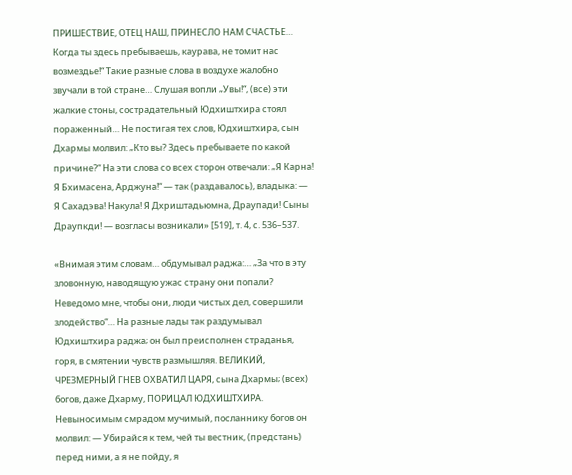ПРИШЕСТВИЕ, ОТЕЦ НАШ, ПРИНЕСЛО НАМ СЧАСТЬЕ… Когда ты здесь пребываешь, каурава, не томит нас возмездье!“ Такие разные слова в воздухе жалобно звучали в той стране… Слушая вопли „Увы!“, (все) эти жалкие стоны, сострадательный Юдхиштхира стоял пораженный… Не постигая тех слов, Юдхиштхира, сын Дхармы молвил: „Кто вы? Здесь пребываете по какой причине?“ На эти слова со всех сторон отвечали: „Я Карна! Я Бхимасена, Арджуна!“ — так (раздавалось), владыка: — Я Сахадэва! Накула! Я Дхриштадьюмна, Драупади! Сыны Драупкди! — возгласы возникали» [519], т. 4, с. 536–537.

«Внимая этим словам… обдумывал раджа:… „За что в эту зловонную, наводящую ужас страну они попали? Неведомо мне, чтобы они, люди чистых дел, совершили злодейство“… На разные лады так раздумывал Юдхиштхира раджа; он был преисполнен страданья, горя, в смятении чувств размышляя. ВЕЛИКИЙ, ЧРЕЗМЕРНЫЙ ГНЕВ ОХВАТИЛ ЦАРЯ, сына Дхармы; (всех) богов, даже Дхарму, ПОРИЦАЛ ЮДХИШТХИРА. Невыносимым смрадом мучимый, посланнику богов он молвил: — Убирайся к тем, чей ты вестник, (предстань) перед ними, а я не пойду, я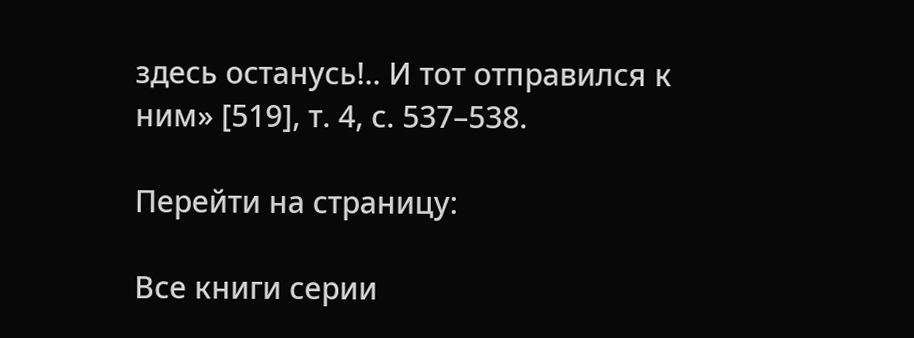здесь останусь!.. И тот отправился к ним» [519], т. 4, с. 537–538.

Перейти на страницу:

Все книги серии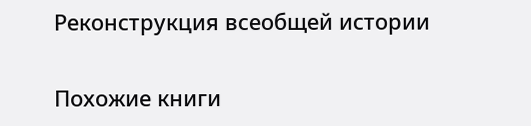Реконструкция всеобщей истории

Похожие книги